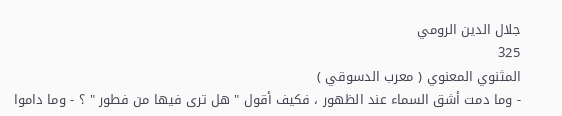جلال الدين الرومي
325
المثنوي المعنوي ( معرب الدسوقي )
- وما دمت أشق السماء عند الظهور ، فكيف أقول " هل ترى فيها من فطور " ؟ - وما داموا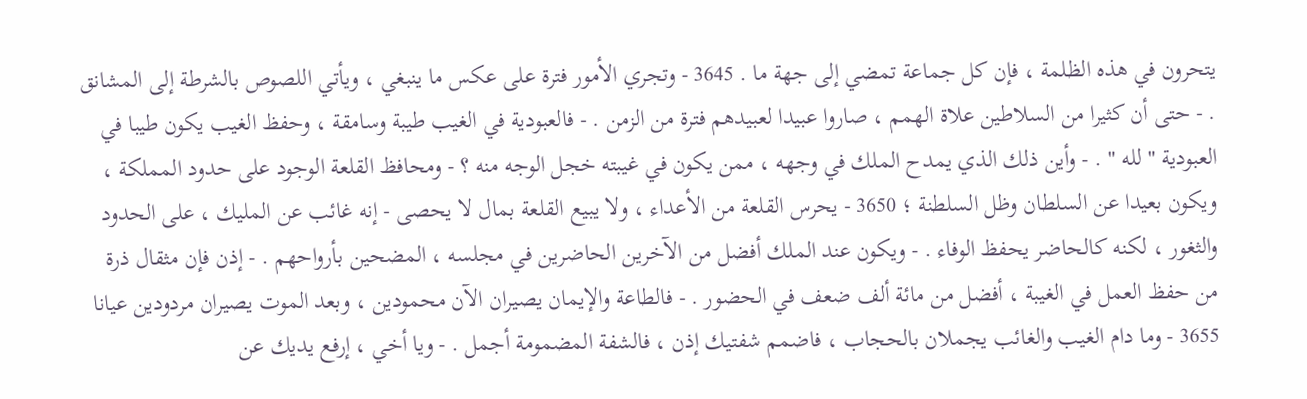يتحرون في هذه الظلمة ، فإن كل جماعة تمضي إلى جهة ما . 3645 - وتجري الأمور فترة على عكس ما ينبغي ، ويأتي اللصوص بالشرطة إلى المشانق . - حتى أن كثيرا من السلاطين علاة الهمم ، صاروا عبيدا لعبيدهم فترة من الزمن . - فالعبودية في الغيب طيبة وسامقة ، وحفظ الغيب يكون طيبا في العبودية " لله " . - وأين ذلك الذي يمدح الملك في وجهه ، ممن يكون في غيبته خجل الوجه منه ؟ - ومحافظ القلعة الوجود على حدود المملكة ، ويكون بعيدا عن السلطان وظل السلطنة ؛ 3650 - يحرس القلعة من الأعداء ، ولا يبيع القلعة بمال لا يحصى - إنه غائب عن المليك ، على الحدود والثغور ، لكنه كالحاضر يحفظ الوفاء . - ويكون عند الملك أفضل من الآخرين الحاضرين في مجلسه ، المضحين بأرواحهم . - إذن فإن مثقال ذرة من حفظ العمل في الغيبة ، أفضل من مائة ألف ضعف في الحضور . - فالطاعة والإيمان يصيران الآن محمودين ، وبعد الموت يصيران مردودين عيانا 3655 - وما دام الغيب والغائب يجملان بالحجاب ، فاضمم شفتيك إذن ، فالشفة المضمومة أجمل . - ويا أخي ، إرفع يديك عن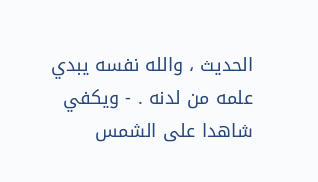الحديث ، والله نفسه يبدي علمه من لدنه . - ويكفي شاهدا على الشمس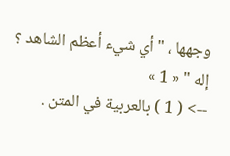وجهها ، " أي شيء أعظم الشاهد ؟ إله " « 1 »
--> ( 1 ) بالعربية في المتن .